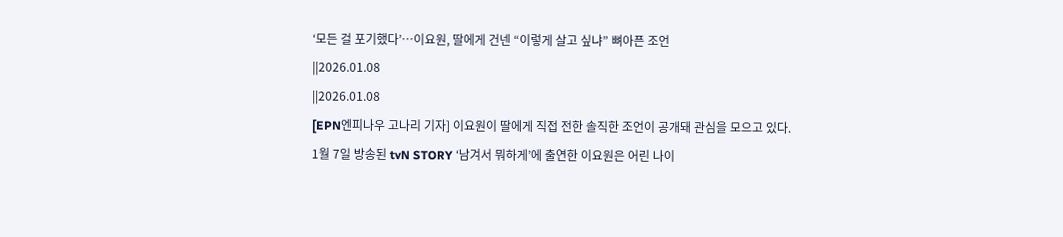‘모든 걸 포기했다’…이요원, 딸에게 건넨 “이렇게 살고 싶냐” 뼈아픈 조언
||2026.01.08
||2026.01.08
[EPN엔피나우 고나리 기자] 이요원이 딸에게 직접 전한 솔직한 조언이 공개돼 관심을 모으고 있다.
1월 7일 방송된 tvN STORY ‘남겨서 뭐하게’에 출연한 이요원은 어린 나이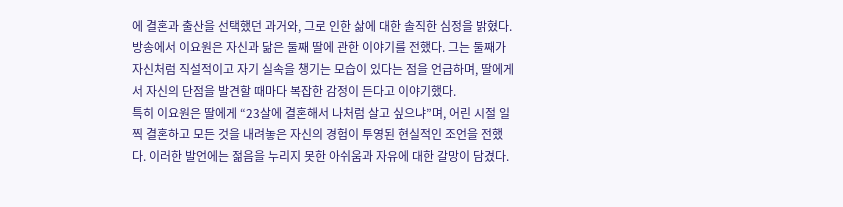에 결혼과 출산을 선택했던 과거와, 그로 인한 삶에 대한 솔직한 심정을 밝혔다.
방송에서 이요원은 자신과 닮은 둘째 딸에 관한 이야기를 전했다. 그는 둘째가 자신처럼 직설적이고 자기 실속을 챙기는 모습이 있다는 점을 언급하며, 딸에게서 자신의 단점을 발견할 때마다 복잡한 감정이 든다고 이야기했다.
특히 이요원은 딸에게 “23살에 결혼해서 나처럼 살고 싶으냐”며, 어린 시절 일찍 결혼하고 모든 것을 내려놓은 자신의 경험이 투영된 현실적인 조언을 전했다. 이러한 발언에는 젊음을 누리지 못한 아쉬움과 자유에 대한 갈망이 담겼다.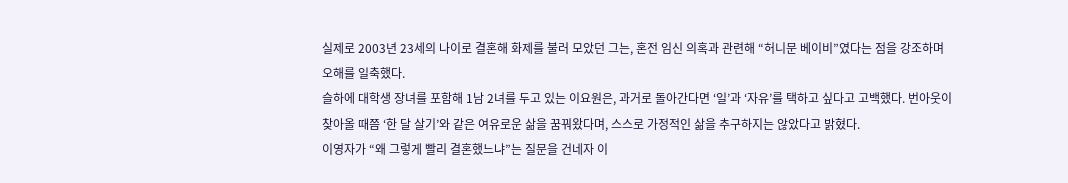실제로 2003년 23세의 나이로 결혼해 화제를 불러 모았던 그는, 혼전 임신 의혹과 관련해 “허니문 베이비”였다는 점을 강조하며 오해를 일축했다.
슬하에 대학생 장녀를 포함해 1남 2녀를 두고 있는 이요원은, 과거로 돌아간다면 ‘일’과 ‘자유’를 택하고 싶다고 고백했다. 번아웃이 찾아올 때쯤 ‘한 달 살기’와 같은 여유로운 삶을 꿈꿔왔다며, 스스로 가정적인 삶을 추구하지는 않았다고 밝혔다.
이영자가 “왜 그렇게 빨리 결혼했느냐”는 질문을 건네자 이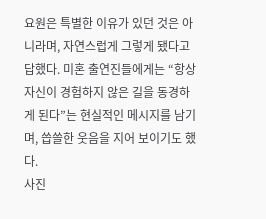요원은 특별한 이유가 있던 것은 아니라며, 자연스럽게 그렇게 됐다고 답했다. 미혼 출연진들에게는 “항상 자신이 경험하지 않은 길을 동경하게 된다”는 현실적인 메시지를 남기며, 씁쓸한 웃음을 지어 보이기도 했다.
사진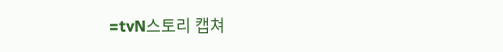=tvN스토리 캡쳐